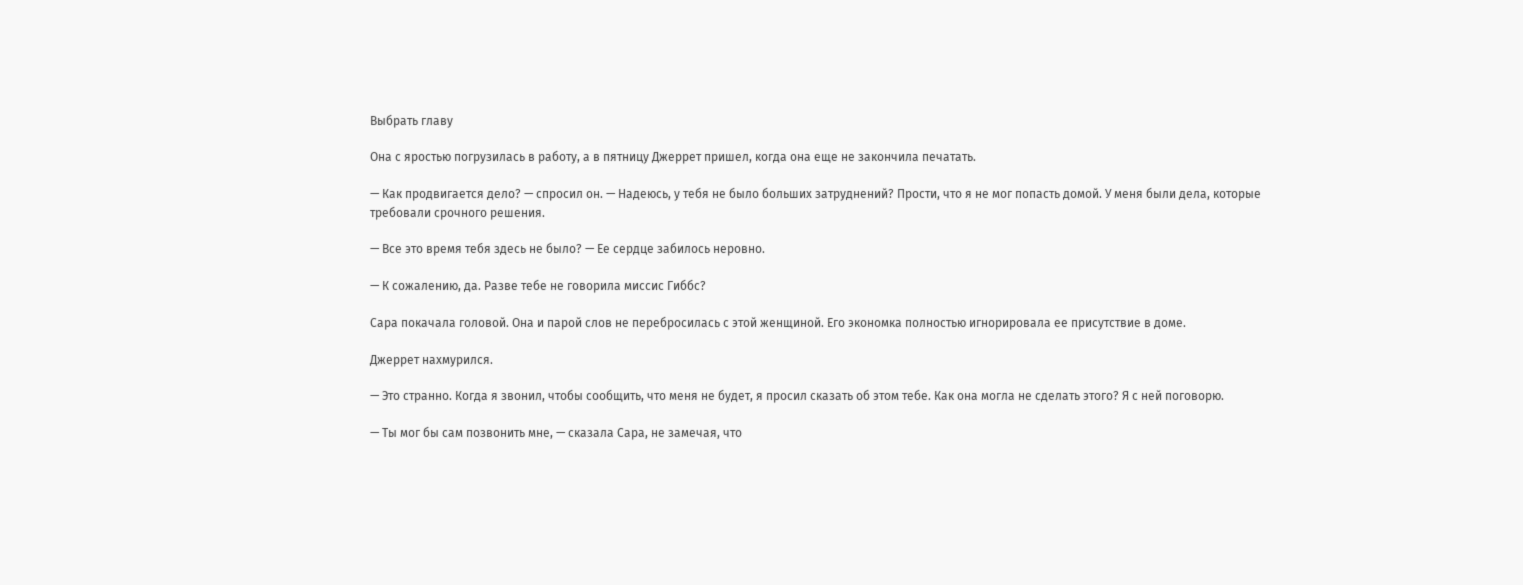Выбрать главу

Она с яростью погрузилась в работу, а в пятницу Джеррет пришел, когда она еще не закончила печатать.

— Как продвигается дело? — спросил он. — Надеюсь, у тебя не было больших затруднений? Прости, что я не мог попасть домой. У меня были дела, которые требовали срочного решения.

— Все это время тебя здесь не было? — Ее сердце забилось неровно.

— К сожалению, да. Разве тебе не говорила миссис Гиббс?

Сара покачала головой. Она и парой слов не перебросилась с этой женщиной. Его экономка полностью игнорировала ее присутствие в доме.

Джеррет нахмурился.

— Это странно. Когда я звонил, чтобы сообщить, что меня не будет, я просил сказать об этом тебе. Как она могла не сделать этого? Я с ней поговорю.

— Ты мог бы сам позвонить мне, — сказала Сара, не замечая, что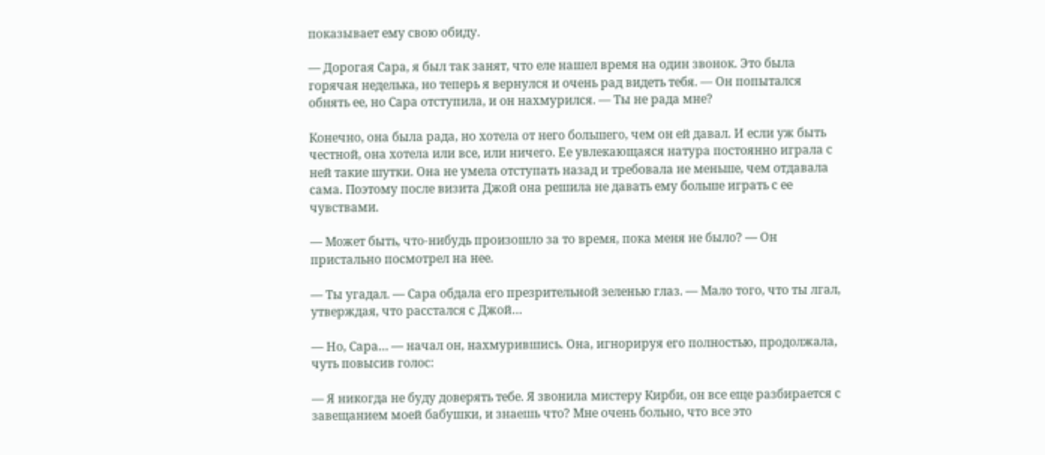показывает ему свою обиду.

— Дорогая Сара, я был так занят, что еле нашел время на один звонок. Это была горячая неделька, но теперь я вернулся и очень рад видеть тебя. — Он попытался обнять ее, но Сара отступила, и он нахмурился. — Ты не рада мне?

Конечно, она была рада, но хотела от него большего, чем он ей давал. И если уж быть честной, она хотела или все, или ничего. Ее увлекающаяся натура постоянно играла с ней такие шутки. Она не умела отступать назад и требовала не меньше, чем отдавала сама. Поэтому после визита Джой она решила не давать ему больше играть с ее чувствами.

— Может быть, что-нибудь произошло за то время, пока меня не было? — Он пристально посмотрел на нее.

— Ты угадал. — Сара обдала его презрительной зеленью глаз. — Мало того, что ты лгал, утверждая, что расстался с Джой…

— Но, Сара… — начал он, нахмурившись. Она, игнорируя его полностью, продолжала, чуть повысив голос:

— Я никогда не буду доверять тебе. Я звонила мистеру Кирби, он все еще разбирается с завещанием моей бабушки, и знаешь что? Мне очень больно, что все это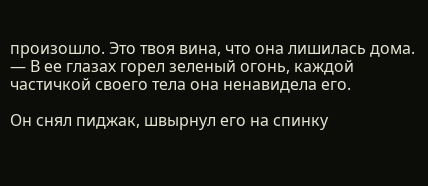произошло. Это твоя вина, что она лишилась дома. — В ее глазах горел зеленый огонь, каждой частичкой своего тела она ненавидела его.

Он снял пиджак, швырнул его на спинку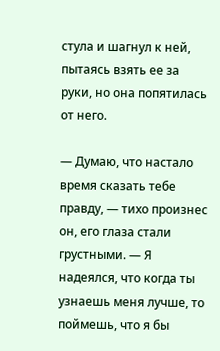стула и шагнул к ней, пытаясь взять ее за руки, но она попятилась от него.

— Думаю, что настало время сказать тебе правду, — тихо произнес он, его глаза стали грустными. — Я надеялся, что когда ты узнаешь меня лучше, то поймешь, что я бы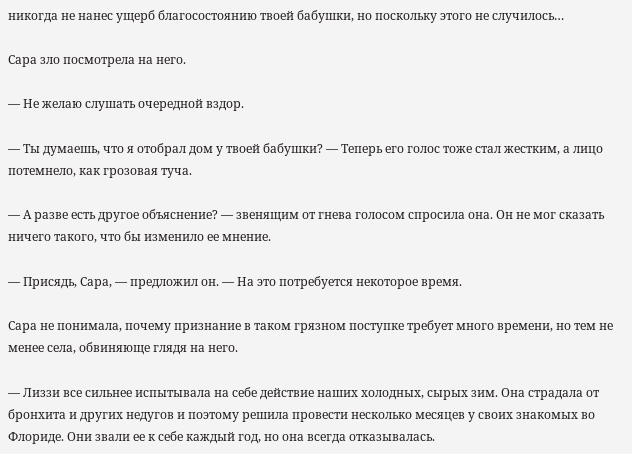никогда не нанес ущерб благосостоянию твоей бабушки, но поскольку этого не случилось…

Сара зло посмотрела на него.

— Не желаю слушать очередной вздор.

— Ты думаешь, что я отобрал дом у твоей бабушки? — Теперь его голос тоже стал жестким, а лицо потемнело, как грозовая туча.

— А разве есть другое объяснение? — звенящим от гнева голосом спросила она. Он не мог сказать ничего такого, что бы изменило ее мнение.

— Присядь, Сара, — предложил он. — На это потребуется некоторое время.

Сара не понимала, почему признание в таком грязном поступке требует много времени, но тем не менее села, обвиняюще глядя на него.

— Лиззи все сильнее испытывала на себе действие наших холодных, сырых зим. Она страдала от бронхита и других недугов и поэтому решила провести несколько месяцев у своих знакомых во Флориде. Они звали ее к себе каждый год, но она всегда отказывалась.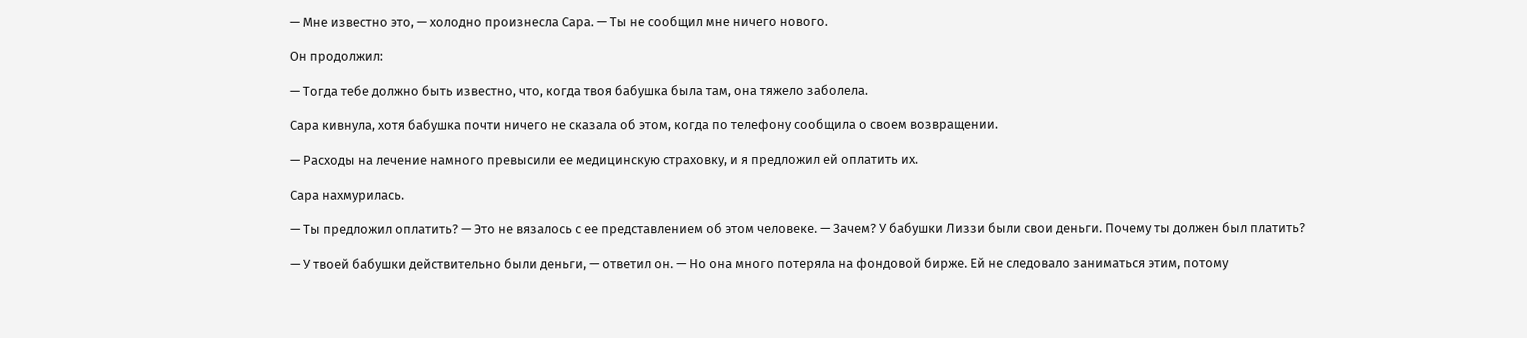— Мне известно это, — холодно произнесла Сара. — Ты не сообщил мне ничего нового.

Он продолжил:

— Тогда тебе должно быть известно, что, когда твоя бабушка была там, она тяжело заболела.

Сара кивнула, хотя бабушка почти ничего не сказала об этом, когда по телефону сообщила о своем возвращении.

— Расходы на лечение намного превысили ее медицинскую страховку, и я предложил ей оплатить их.

Сара нахмурилась.

— Ты предложил оплатить? — Это не вязалось с ее представлением об этом человеке. — Зачем? У бабушки Лиззи были свои деньги. Почему ты должен был платить?

— У твоей бабушки действительно были деньги, — ответил он. — Но она много потеряла на фондовой бирже. Ей не следовало заниматься этим, потому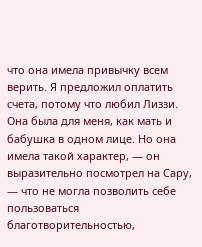что она имела привычку всем верить. Я предложил оплатить счета, потому что любил Лиззи. Она была для меня, как мать и бабушка в одном лице. Но она имела такой характер, — он выразительно посмотрел на Сару, — что не могла позволить себе пользоваться благотворительностью,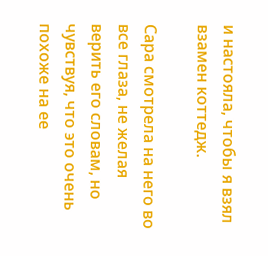и настояла, чтобы я взял взамен коттедж.

Сара смотрела на него во все глаза, не желая верить его словам, но чувствуя, что это очень похоже на ее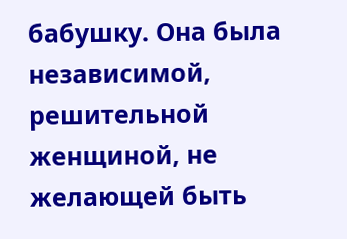бабушку. Она была независимой, решительной женщиной, не желающей быть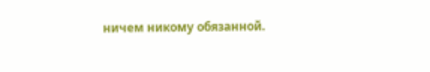ничем никому обязанной.